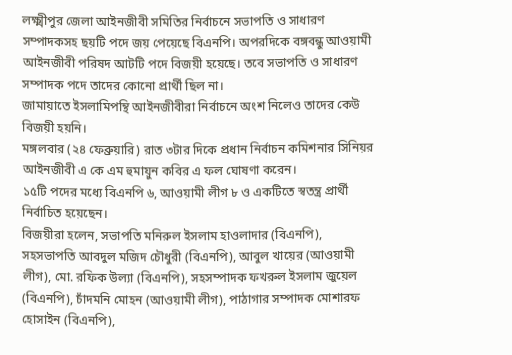লক্ষ্মীপুর জেলা আইনজীবী সমিতির নির্বাচনে সভাপতি ও সাধারণ সম্পাদকসহ ছয়টি পদে জয় পেয়েছে বিএনপি। অপরদিকে বঙ্গবন্ধু আওয়ামী আইনজীবী পরিষদ আটটি পদে বিজয়ী হয়েছে। তবে সভাপতি ও সাধারণ সম্পাদক পদে তাদের কোনো প্রার্থী ছিল না।
জামায়াতে ইসলামিপন্থি আইনজীবীরা নির্বাচনে অংশ নিলেও তাদের কেউ বিজয়ী হয়নি।
মঙ্গলবার (২৪ ফেব্রুয়ারি) রাত ৩টার দিকে প্রধান নির্বাচন কমিশনার সিনিয়র আইনজীবী এ কে এম হুমায়ুন কবির এ ফল ঘোষণা করেন।
১৫টি পদের মধ্যে বিএনপি ৬, আওয়ামী লীগ ৮ ও একটিতে স্বতন্ত্র প্রার্থী নির্বাচিত হয়েছেন।
বিজয়ীরা হলেন, সভাপতি মনিরুল ইসলাম হাওলাদার (বিএনপি), সহসভাপতি আবদুল মজিদ চৌধুরী (বিএনপি), আবুল খায়ের (আওয়ামী লীগ), মো. রফিক উল্যা (বিএনপি), সহসম্পাদক ফখরুল ইসলাম জুয়েল (বিএনপি), চাঁদমনি মোহন (আওয়ামী লীগ), পাঠাগার সম্পাদক মোশারফ হোসাইন (বিএনপি),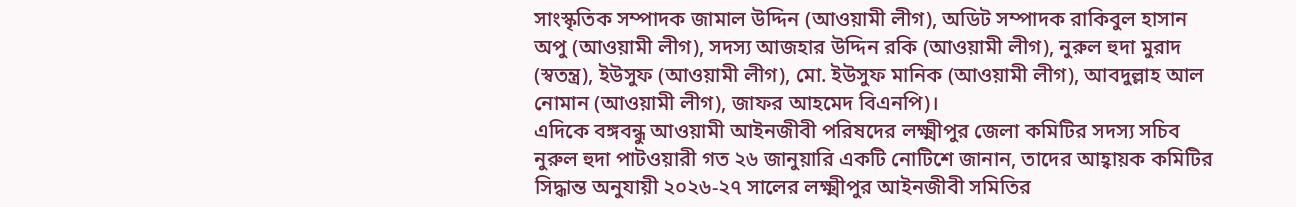সাংস্কৃতিক সম্পাদক জামাল উদ্দিন (আওয়ামী লীগ), অডিট সম্পাদক রাকিবুল হাসান অপু (আওয়ামী লীগ), সদস্য আজহার উদ্দিন রকি (আওয়ামী লীগ), নুরুল হুদা মুরাদ (স্বতন্ত্র), ইউসুফ (আওয়ামী লীগ), মো. ইউসুফ মানিক (আওয়ামী লীগ), আবদুল্লাহ আল নোমান (আওয়ামী লীগ), জাফর আহমেদ বিএনপি)।
এদিকে বঙ্গবন্ধু আওয়ামী আইনজীবী পরিষদের লক্ষ্মীপুর জেলা কমিটির সদস্য সচিব নুরুল হুদা পাটওয়ারী গত ২৬ জানুয়ারি একটি নোটিশে জানান, তাদের আহ্বায়ক কমিটির সিদ্ধান্ত অনুযায়ী ২০২৬-২৭ সালের লক্ষ্মীপুর আইনজীবী সমিতির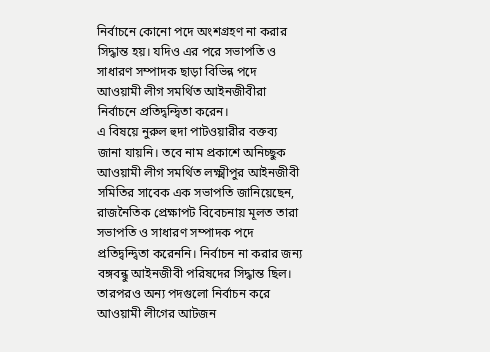নির্বাচনে কোনো পদে অংশগ্রহণ না করার সিদ্ধান্ত হয়। যদিও এর পরে সভাপতি ও সাধারণ সম্পাদক ছাড়া বিভিন্ন পদে আওয়ামী লীগ সমর্থিত আইনজীবীরা নির্বাচনে প্রতিদ্বন্দ্বিতা করেন।
এ বিষয়ে নুরুল হুদা পাটওয়ারীর বক্তব্য জানা যায়নি। তবে নাম প্রকাশে অনিচ্ছুক আওয়ামী লীগ সমর্থিত লক্ষ্মীপুর আইনজীবী সমিতির সাবেক এক সভাপতি জানিয়েছেন, রাজনৈতিক প্রেক্ষাপট বিবেচনায় মূলত তারা সভাপতি ও সাধারণ সম্পাদক পদে প্রতিদ্বন্দ্বিতা করেননি। নির্বাচন না করার জন্য বঙ্গবন্ধু আইনজীবী পরিষদের সিদ্ধান্ত ছিল। তারপরও অন্য পদগুলো নির্বাচন করে আওয়ামী লীগের আটজন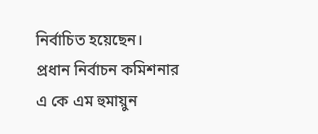নির্বাচিত হয়েছেন।
প্রধান নির্বাচন কমিশনার এ কে এম হুমায়ুন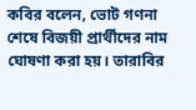কবির বলেন, ভোট গণনা শেষে বিজয়ী প্রার্থীদের নাম ঘোষণা করা হয়। তারাবির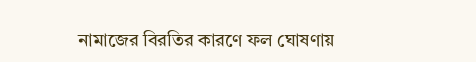নামাজের বিরতির কারণে ফল ঘোষণায়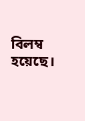বিলম্ব হয়েছে।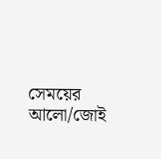সেময়ের আলো/জোই